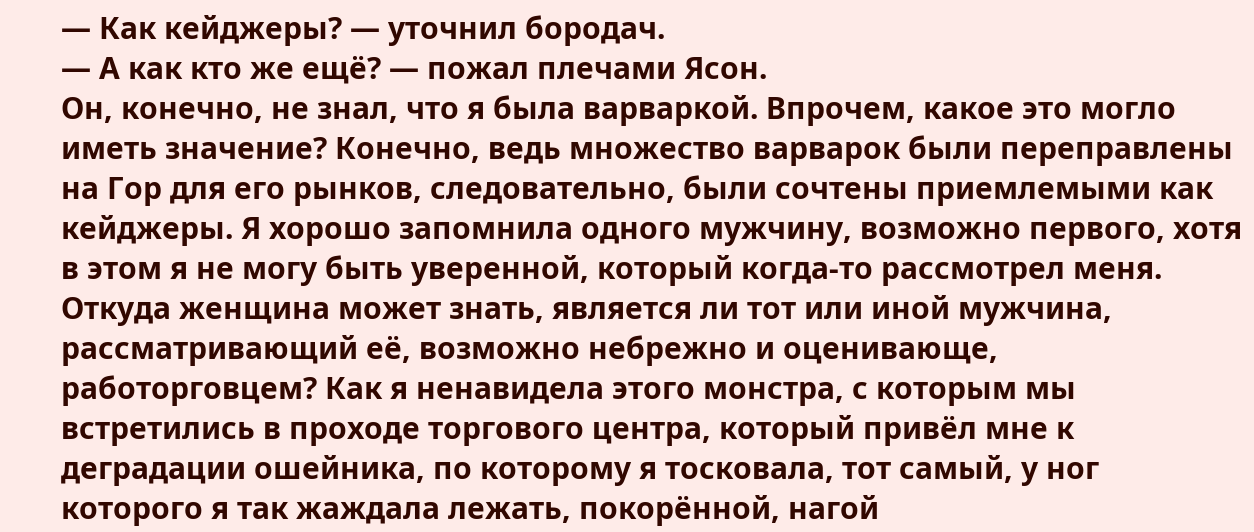— Как кейджеры? — уточнил бородач.
— А как кто же ещё? — пожал плечами Ясон.
Он, конечно, не знал, что я была варваркой. Впрочем, какое это могло иметь значение? Конечно, ведь множество варварок были переправлены на Гор для его рынков, следовательно, были сочтены приемлемыми как кейджеры. Я хорошо запомнила одного мужчину, возможно первого, хотя в этом я не могу быть уверенной, который когда-то рассмотрел меня. Откуда женщина может знать, является ли тот или иной мужчина, рассматривающий её, возможно небрежно и оценивающе, работорговцем? Как я ненавидела этого монстра, с которым мы встретились в проходе торгового центра, который привёл мне к деградации ошейника, по которому я тосковала, тот самый, у ног которого я так жаждала лежать, покорённой, нагой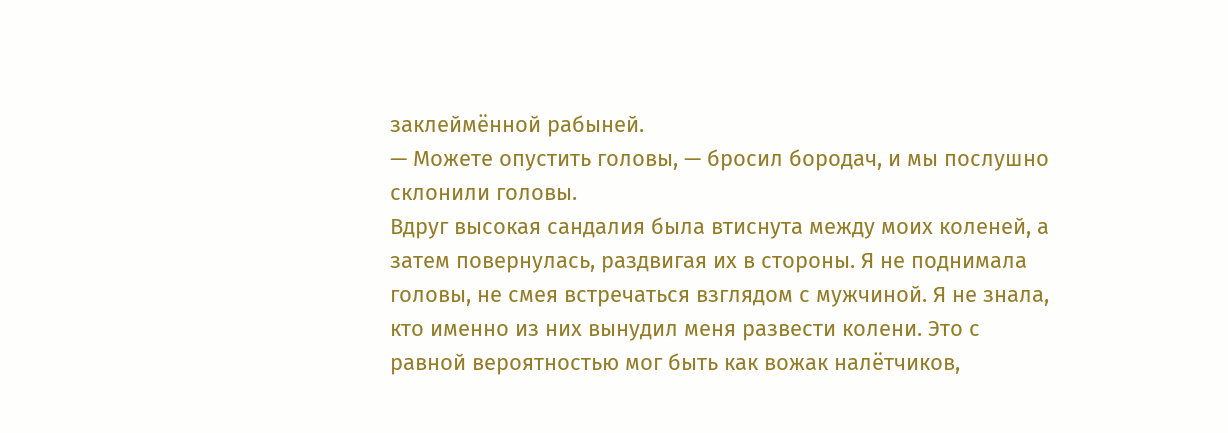заклеймённой рабыней.
— Можете опустить головы, — бросил бородач, и мы послушно склонили головы.
Вдруг высокая сандалия была втиснута между моих коленей, а затем повернулась, раздвигая их в стороны. Я не поднимала головы, не смея встречаться взглядом с мужчиной. Я не знала, кто именно из них вынудил меня развести колени. Это с равной вероятностью мог быть как вожак налётчиков,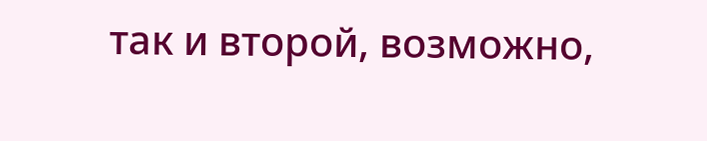так и второй, возможно,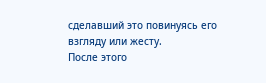сделавший это повинуясь его взгляду или жесту.
После этого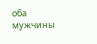оба мужчины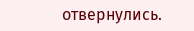отвернулись.